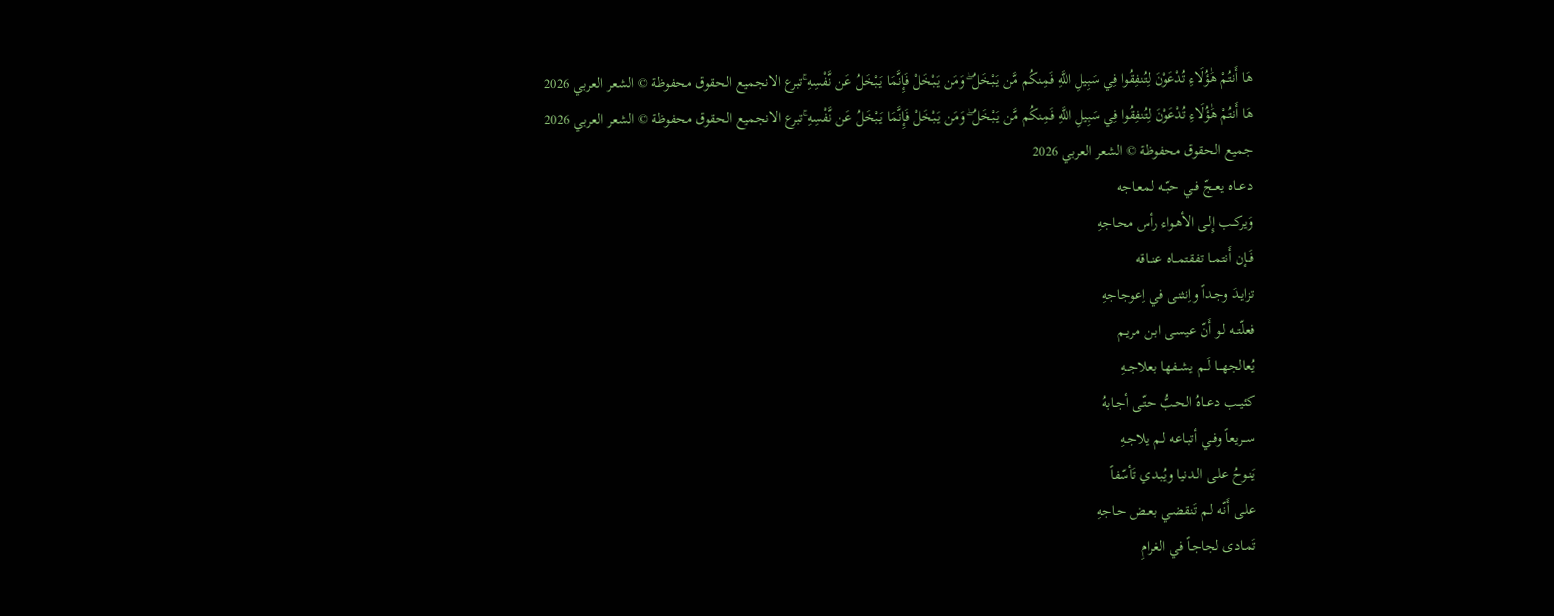هَا أَنتُمْ هَٰؤُلَاءِ تُدْعَوْنَ لِتُنفِقُوا فِي سَبِيلِ اللَّهِ فَمِنكُم مَّن يَبْخَلُ ۖ وَمَن يَبْخَلْ فَإِنَّمَا يَبْخَلُ عَن نَّفْسِهِ ۚتبرع الانجميع الحقوق محفوظة © الشعر العربي 2026
هَا أَنتُمْ هَٰؤُلَاءِ تُدْعَوْنَ لِتُنفِقُوا فِي سَبِيلِ اللَّهِ فَمِنكُم مَّن يَبْخَلُ ۖ وَمَن يَبْخَلْ فَإِنَّمَا يَبْخَلُ عَن نَّفْسِهِ ۚتبرع الانجميع الحقوق محفوظة © الشعر العربي 2026
جميع الحقوق محفوظة © الشعر العربي 2026
دعــاه يعــجّ فــي حبّــه لمعـاجه
وَيركــب إِلـى الأهـواء رأس محـاجهِ
فَــإن أَنتمــا تفقتمــاه عنــاقه
تزايـدَ وجـداً واِنثنـى في اِعوجاجهِ
فعلّتــه لـو أَنّ عيسـى ابـن مريـم
يُعالجهـــا لَــم يشــفها بعلاجــهِ
كئيــب دعــاهُ الحـبُّ حتّـى أجـابهُ
ســريعاً وفــي أتبـاعه لـم يلاجـهِ
يَنـوحُ علـى الـدنيا ويُبـدي تَأسّفاً
علـى أَنّـه لـم تَنقضـي بعـض حـاجهِ
تَمـادى لجاجـاً في الغرامِ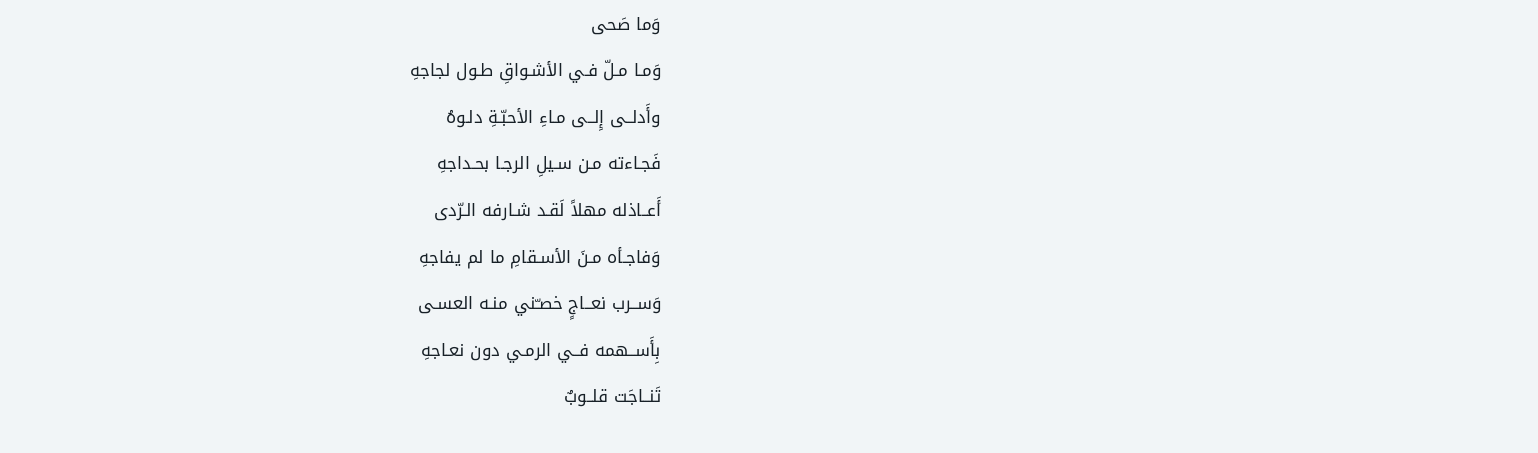وَما صَحى
وَمـا مـلّ فـي الأشـواقِ طـول لجاجهِ
وأَدلــى إِلــى مـاءِ الأحبّـةِ دلـوهُ
فَجـاءته مـن سـيلِ الرجـا بحـداجهِ
أَعــاذله مهلاً لَقـد شـارفه الـرّدى
وَفاجـأه مـنَ الأسـقامِ ما لم يفاجهِ
وَســرب نعــاجٍ خصـّني منـه العسـى
بِأَســهمه فــي الرمـي دون نعـاجهِ
تَنــاجَت قلــوبٌ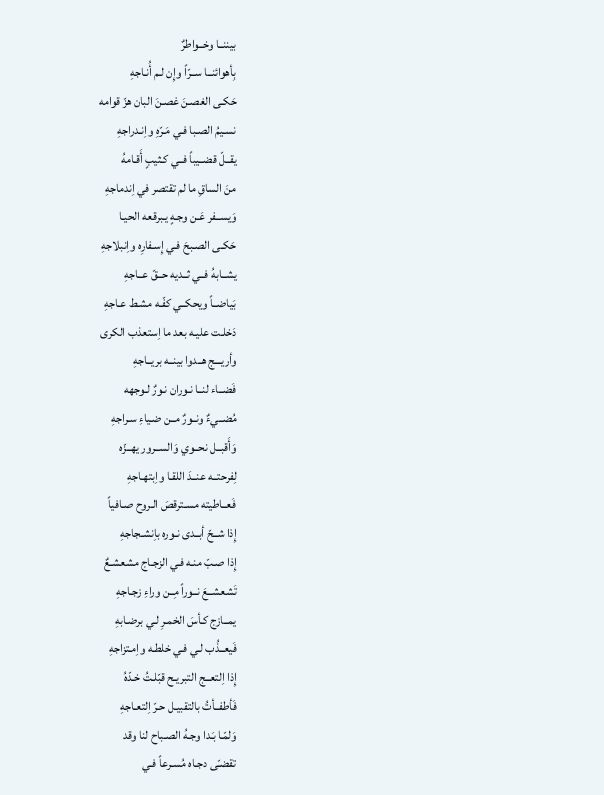بيننــا وخــواطرٌ
بِأهوائنــا ســرّاً وإِن لـم أُنـاجهِ
حَكـى الغصـنَ غصـنَ البان هزّ قوامه
نسـيمُ الصـبا فـي مَـرّهِ واِنـدراجهِ
يقــلّ قضــيباً فــي كـثيبٍ أَقـامهُ
منَ الساقِ ما لم تقتصر في اِندماجهِ
وَيســفر عَـن وجـهٍ يـبرقعه الحيـا
حَكـى الصـبحَ فـي إِسـفارِه واِنبلاجهِ
يشــابهُ فــي ثــديه حــقّ عــاجهِ
بَياضــاً ويحكــي كفّـه مشـط عـاجهِ
دَخلـت عليـه بعد ما اِستعذب الكرى
وأريـــج هــدوا بينــه بريــاجهِ
فَضــاء لنــا نـوران نـورٌ لـوجهه
مُضــيءٌ ونــورٌ مــن ضـياءِ سـراجهِ
وَأَقبــل نحــوي وَالســرور يهــزّه
لِفرحتــه عنــدَ اللقـا واِبتهـاجهِ
فَعــاطيته مسـترقصَ الـروح صـافياً
إِذا شــحّ أبــدى نـوره باِنشـجاجهِ
إِذا صـبّ منـه فـي الزجـاج مشعشـعٌ
تَشعشــعَ نــوراً مِــن وراءِ زجـاجهِ
يمــازج كـأسَ الخمـرِ لـي برضـابهِ
فَيعــذُب لـي فـي خلطـه واِمـتزاجهِ
إِذا اِلتعــج التبريـح قبّلـتُ خـدّهُ
فَأطفــأتُ بالتقبيـل حـرّ اِلتعـاجهِ
وَلمّـا بَـدا وجـهُ الصـباح لنا وقد
تقضـّى دجـاه مُسـرعاً فـي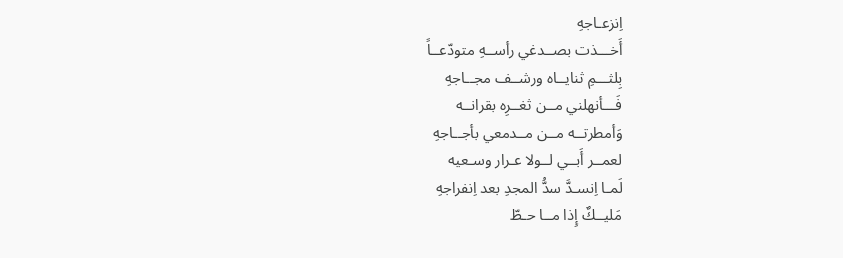اِنزعـاجهِ
أَخـــذت بصــدغي رأســهِ متودّعــاً
بِلثـــمِ ثنايــاه ورشــف مجــاجهِ
فَـــأنهلني مــن ثغــرِه بقرانــه
وَأمطرتــه مــن مــدمعي بأجــاجهِ
لعمــر أَبــي لــولا عـرار وسـعيه
لَمـا اِنسـدَّ سدُّ المجدِ بعد اِنفراجهِ
مَليــكٌ إِذا مــا حـطّ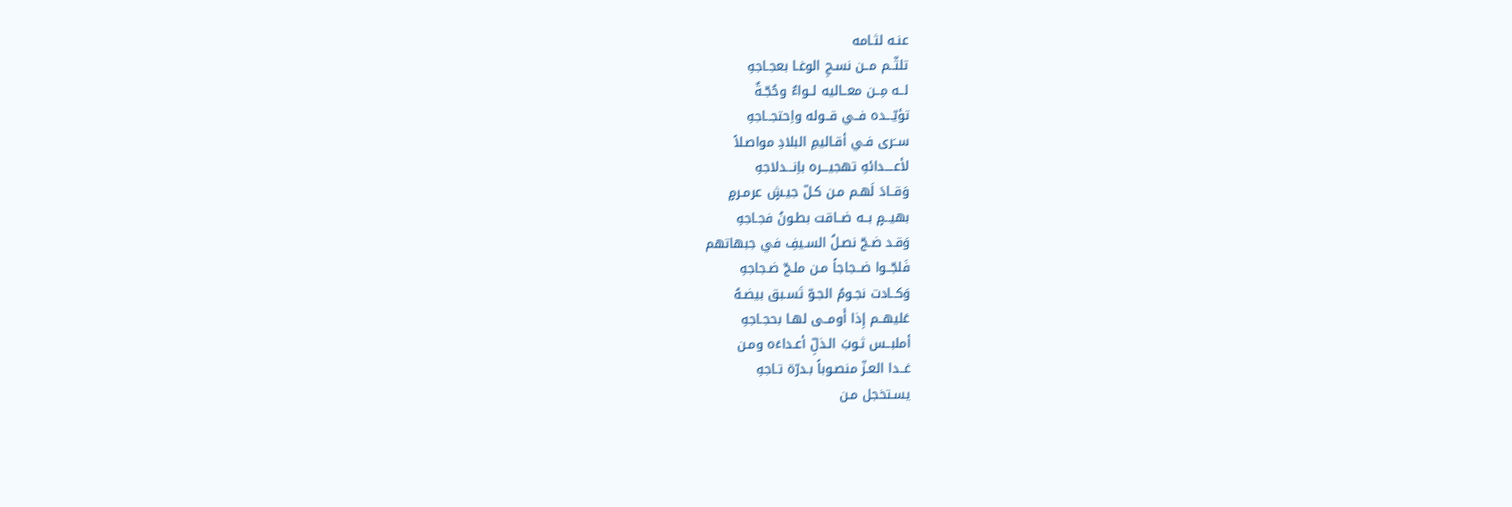عنـه لثـامه
تلثّــم مــن نسـجِ الوغـا بعجـاجهِ
لــه مِــن معــاليه لــواءٌ وحُجّـةٌ
تؤيّـــده فــي قــوله واِحتجــاجهِ
ســَرى فـي أقـاليمِ البلادِ مواصـلاً
لأعــــدائهِ تهجيـــره باِنـــدلاجهِ
وَقــادَ لَهـم مـن كـلّ جيـشٍ عرمـرمٍ
بهيــمٍ بــه ضــاقت بطـونُ فجـاجهِ
وَقـد ضـجّ نصـلُ السـيفِ في جبهاتهم
فَلجّــوا ضــجاجاً مـن ملـجّ ضـجاجهِ
وَكــادت نجـومُ الجـوّ تَسـبق بيضـهُ
عَليهــم إِذا أَومــى لهـا بحجـاجهِ
أملبــس ثـوبَ الـذلِّ أعـداءَه ومـن
غــدا العـزّ منصـوباً بـدرّة تـاجهِ
يسـتخجل مـن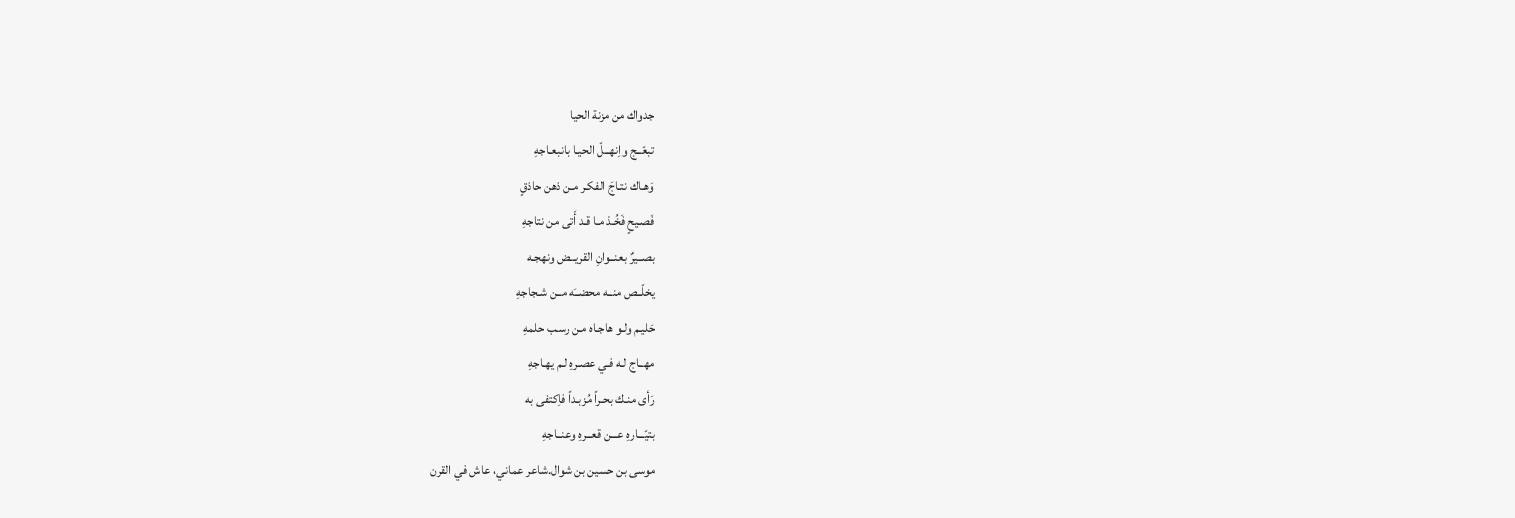جدواك من مزنة الحيا
تبعّــج واِنهــلّ الحيـا بانبعـاجهِ
وَهـاك نتـاجَ الفكـر مـن ذهن حاذقٍ
فَصـيحٍ فَخُـذ مـا قـد أَتى من نتاجهِ
بصــيرٌ بعنــوانِ القريــض ونهجـه
يخلّــص منــه محضــَه مــن شـجاجهِ
حَليـم ولـو هاجـاه مـن رسـب حلمهِ
مهــاج لـه فـي عصـرهِ لـم يهـاجهِ
رَأى منـك بحـراً مُزبـداً فاِكتفى به
بتيّـــارهِ عـــن قعــرهِ وعنــاجهِ
موسى بن حسين بن شوال.شاعر عماني، عاش في القرن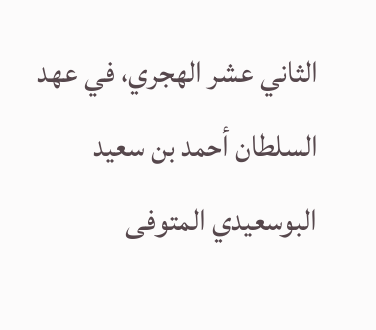الثاني عشر الهجري، في عهد السلطان أحمد بن سعيد البوسعيدي المتوفى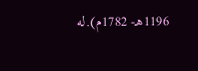1196هـ- 1782م).له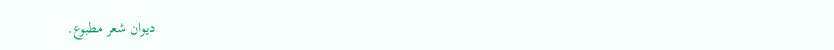ديوان شعر مطبوع.